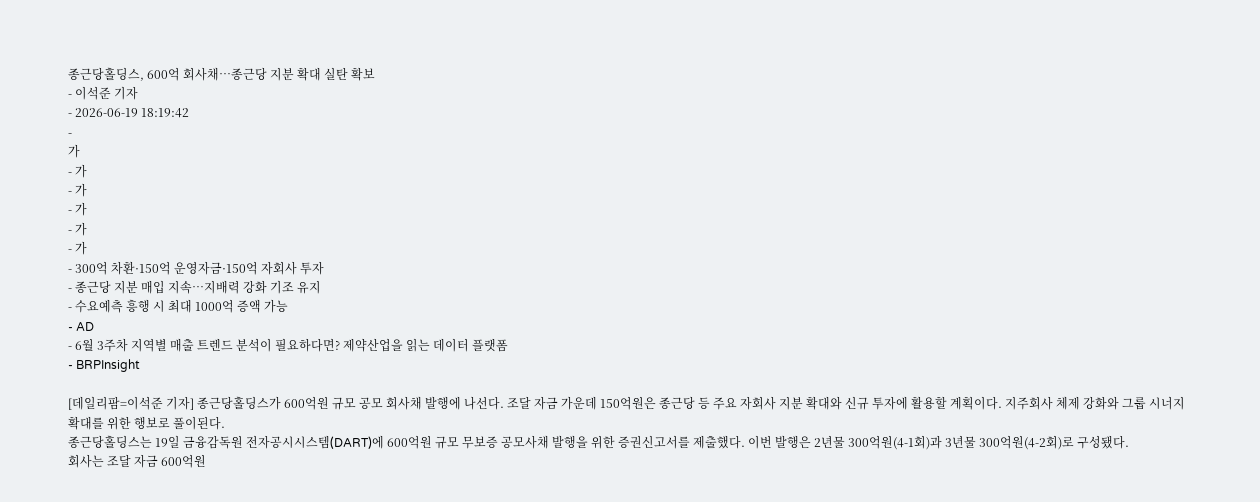종근당홀딩스, 600억 회사채…종근당 지분 확대 실탄 확보
- 이석준 기자
- 2026-06-19 18:19:42
-
가
- 가
- 가
- 가
- 가
- 가
- 300억 차환·150억 운영자금·150억 자회사 투자
- 종근당 지분 매입 지속…지배력 강화 기조 유지
- 수요예측 흥행 시 최대 1000억 증액 가능
- AD
- 6월 3주차 지역별 매출 트렌드 분석이 필요하다면? 제약산업을 읽는 데이터 플랫폼
- BRPInsight

[데일리팜=이석준 기자] 종근당홀딩스가 600억원 규모 공모 회사채 발행에 나선다. 조달 자금 가운데 150억원은 종근당 등 주요 자회사 지분 확대와 신규 투자에 활용할 계획이다. 지주회사 체제 강화와 그룹 시너지 확대를 위한 행보로 풀이된다.
종근당홀딩스는 19일 금융감독원 전자공시시스템(DART)에 600억원 규모 무보증 공모사채 발행을 위한 증권신고서를 제출했다. 이번 발행은 2년물 300억원(4-1회)과 3년물 300억원(4-2회)로 구성됐다.
회사는 조달 자금 600억원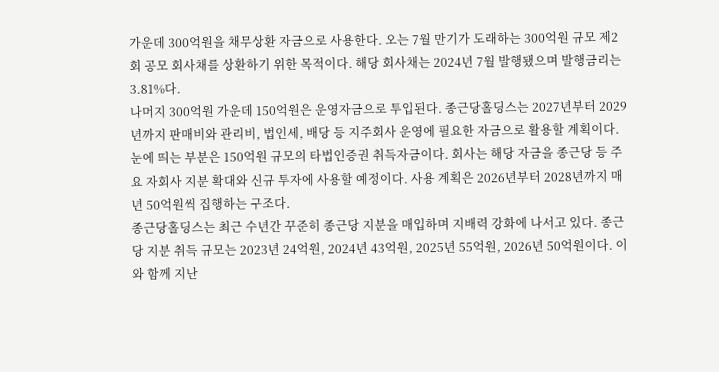가운데 300억원을 채무상환 자금으로 사용한다. 오는 7월 만기가 도래하는 300억원 규모 제2회 공모 회사채를 상환하기 위한 목적이다. 해당 회사채는 2024년 7월 발행됐으며 발행금리는 3.81%다.
나머지 300억원 가운데 150억원은 운영자금으로 투입된다. 종근당홀딩스는 2027년부터 2029년까지 판매비와 관리비, 법인세, 배당 등 지주회사 운영에 필요한 자금으로 활용할 계획이다.
눈에 띄는 부분은 150억원 규모의 타법인증권 취득자금이다. 회사는 해당 자금을 종근당 등 주요 자회사 지분 확대와 신규 투자에 사용할 예정이다. 사용 계획은 2026년부터 2028년까지 매년 50억원씩 집행하는 구조다.
종근당홀딩스는 최근 수년간 꾸준히 종근당 지분을 매입하며 지배력 강화에 나서고 있다. 종근당 지분 취득 규모는 2023년 24억원, 2024년 43억원, 2025년 55억원, 2026년 50억원이다. 이와 함께 지난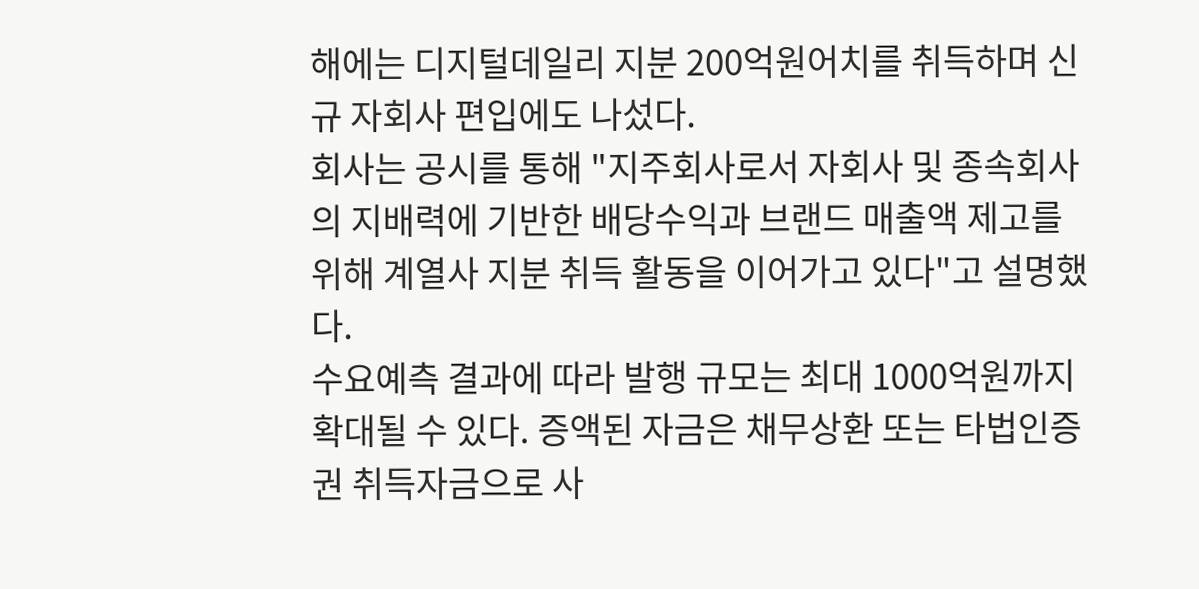해에는 디지털데일리 지분 200억원어치를 취득하며 신규 자회사 편입에도 나섰다.
회사는 공시를 통해 "지주회사로서 자회사 및 종속회사의 지배력에 기반한 배당수익과 브랜드 매출액 제고를 위해 계열사 지분 취득 활동을 이어가고 있다"고 설명했다.
수요예측 결과에 따라 발행 규모는 최대 1000억원까지 확대될 수 있다. 증액된 자금은 채무상환 또는 타법인증권 취득자금으로 사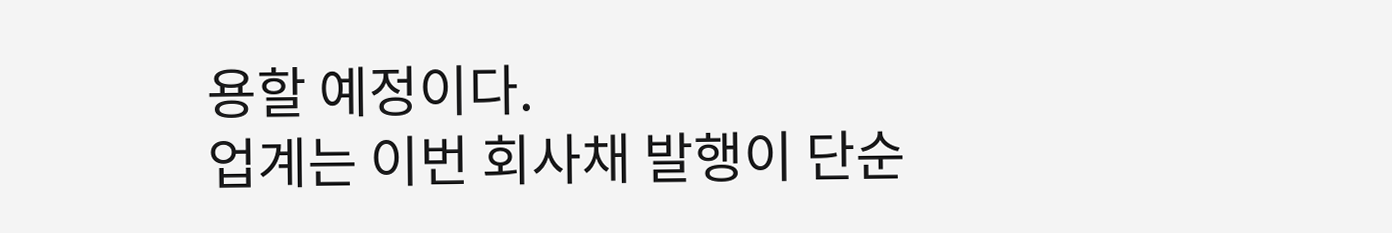용할 예정이다.
업계는 이번 회사채 발행이 단순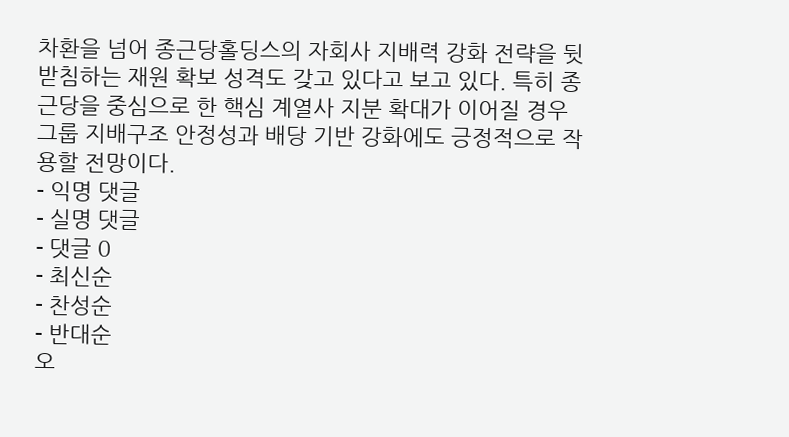차환을 넘어 종근당홀딩스의 자회사 지배력 강화 전략을 뒷받침하는 재원 확보 성격도 갖고 있다고 보고 있다. 특히 종근당을 중심으로 한 핵심 계열사 지분 확대가 이어질 경우 그룹 지배구조 안정성과 배당 기반 강화에도 긍정적으로 작용할 전망이다.
- 익명 댓글
- 실명 댓글
- 댓글 0
- 최신순
- 찬성순
- 반대순
오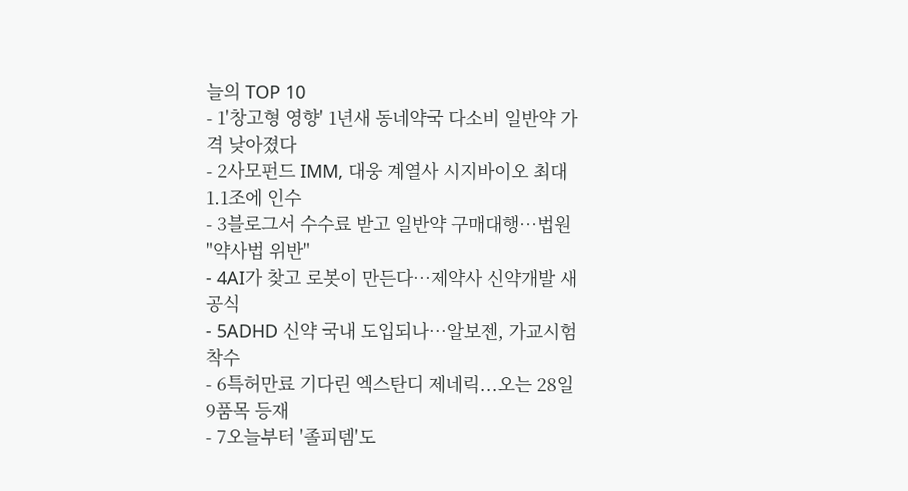늘의 TOP 10
- 1'창고형 영향' 1년새 동네약국 다소비 일반약 가격 낮아졌다
- 2사모펀드 IMM, 대웅 계열사 시지바이오 최대 1.1조에 인수
- 3블로그서 수수료 받고 일반약 구매대행…법원 "약사법 위반"
- 4AI가 찾고 로봇이 만든다…제약사 신약개발 새 공식
- 5ADHD 신약 국내 도입되나…알보젠, 가교시험 착수
- 6특허만료 기다린 엑스탄디 제네릭...오는 28일 9품목 등재
- 7오늘부터 '졸피뎀'도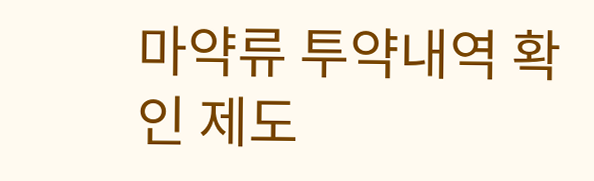마약류 투약내역 확인 제도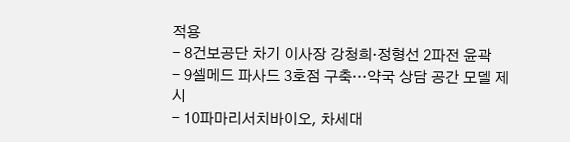적용
- 8건보공단 차기 이사장 강청희·정형선 2파전 윤곽
- 9셀메드 파사드 3호점 구축…약국 상담 공간 모델 제시
- 10파마리서치바이오, 차세대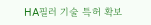HA필러 기술 특허 확보